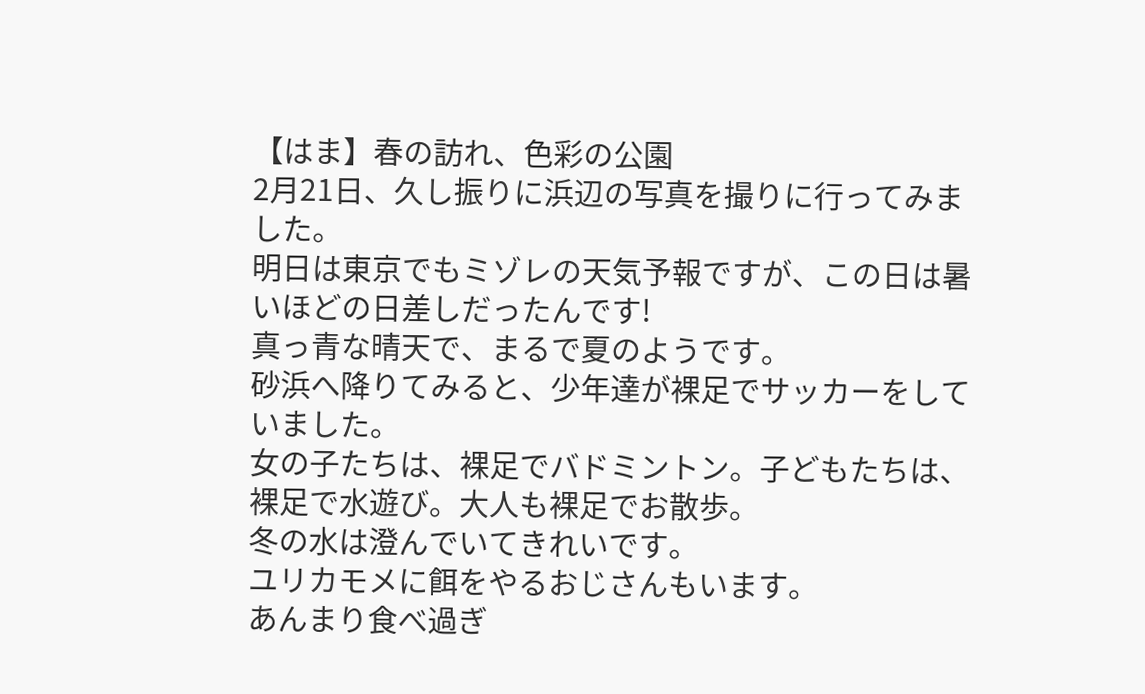【はま】春の訪れ、色彩の公園
2月21日、久し振りに浜辺の写真を撮りに行ってみました。
明日は東京でもミゾレの天気予報ですが、この日は暑いほどの日差しだったんです!
真っ青な晴天で、まるで夏のようです。
砂浜へ降りてみると、少年達が裸足でサッカーをしていました。
女の子たちは、裸足でバドミントン。子どもたちは、裸足で水遊び。大人も裸足でお散歩。
冬の水は澄んでいてきれいです。
ユリカモメに餌をやるおじさんもいます。
あんまり食べ過ぎ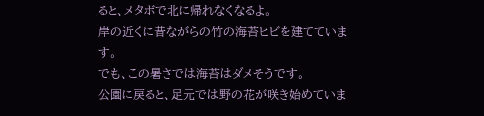ると、メタボで北に帰れなくなるよ。
岸の近くに昔ながらの竹の海苔ヒビを建てています。
でも、この暑さでは海苔はダメそうです。
公園に戻ると、足元では野の花が咲き始めていま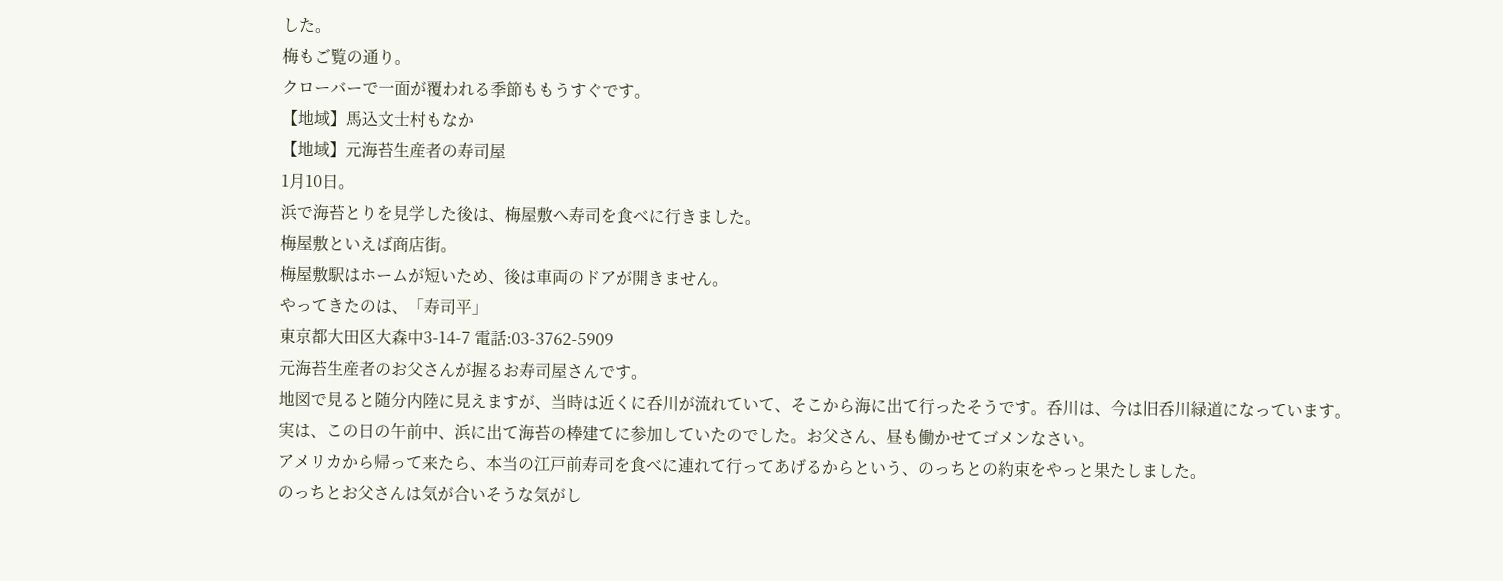した。
梅もご覧の通り。
クローバーで一面が覆われる季節ももうすぐです。
【地域】馬込文士村もなか
【地域】元海苔生産者の寿司屋
1月10日。
浜で海苔とりを見学した後は、梅屋敷へ寿司を食べに行きました。
梅屋敷といえば商店街。
梅屋敷駅はホームが短いため、後は車両のドアが開きません。
やってきたのは、「寿司平」
東京都大田区大森中3-14-7 電話:03-3762-5909
元海苔生産者のお父さんが握るお寿司屋さんです。
地図で見ると随分内陸に見えますが、当時は近くに呑川が流れていて、そこから海に出て行ったそうです。呑川は、今は旧呑川緑道になっています。
実は、この日の午前中、浜に出て海苔の棒建てに参加していたのでした。お父さん、昼も働かせてゴメンなさい。
アメリカから帰って来たら、本当の江戸前寿司を食べに連れて行ってあげるからという、のっちとの約束をやっと果たしました。
のっちとお父さんは気が合いそうな気がし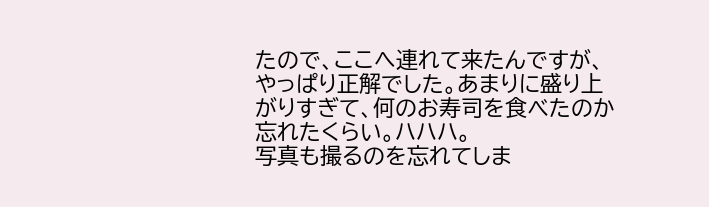たので、ここへ連れて来たんですが、やっぱり正解でした。あまりに盛り上がりすぎて、何のお寿司を食べたのか忘れたくらい。ハハハ。
写真も撮るのを忘れてしま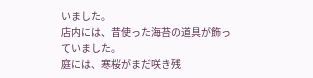いました。
店内には、昔使った海苔の道具が飾っていました。
庭には、寒桜がまだ咲き残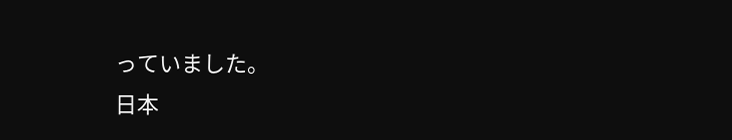っていました。
日本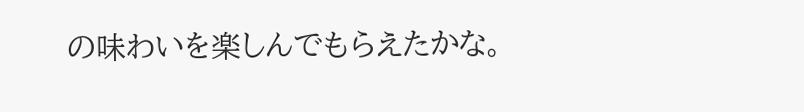の味わいを楽しんでもらえたかな。